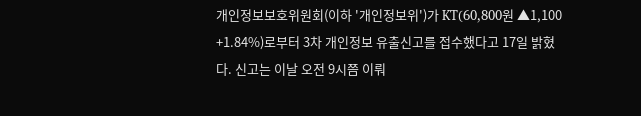개인정보보호위원회(이하 '개인정보위')가 KT(60,800원 ▲1,100 +1.84%)로부터 3차 개인정보 유출신고를 접수했다고 17일 밝혔다. 신고는 이날 오전 9시쯤 이뤄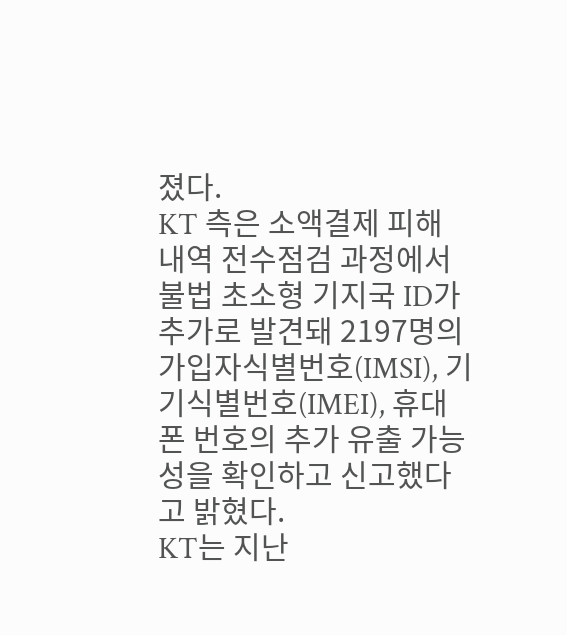졌다.
KT 측은 소액결제 피해 내역 전수점검 과정에서 불법 초소형 기지국 ID가 추가로 발견돼 2197명의 가입자식별번호(IMSI), 기기식별번호(IMEI), 휴대폰 번호의 추가 유출 가능성을 확인하고 신고했다고 밝혔다.
KT는 지난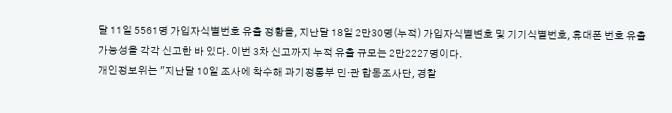달 11일 5561명 가입자식별번호 유출 정황을, 지난달 18일 2만30명(누적) 가입자식별변호 및 기기식별번호, 휴대폰 번호 유출 가능성을 각각 신고한 바 있다. 이번 3차 신고까지 누적 유출 규모는 2만2227명이다.
개인정보위는 "지난달 10일 조사에 착수해 과기정통부 민·관 합동조사단, 경찰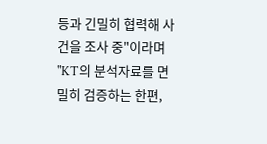등과 긴밀히 협력해 사건을 조사 중"이라며 "KT의 분석자료를 면밀히 검증하는 한편,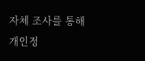자체 조사를 통해 개인정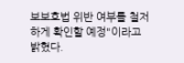보보호법 위반 여부를 철저하게 확인할 예정"이라고 밝혔다.